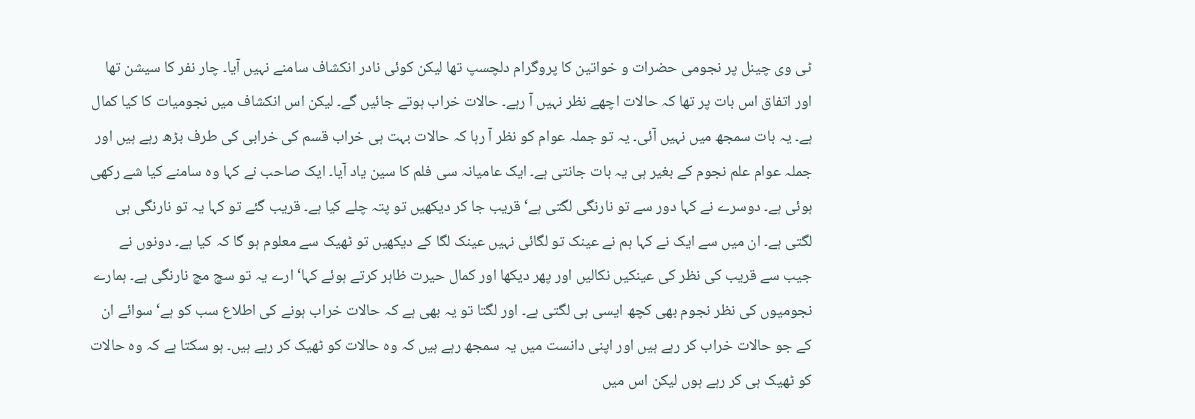ٹی وی چینل پر نجومی حضرات و خواتین کا پروگرام دلچسپ تھا لیکن کوئی نادر انکشاف سامنے نہیں آیا۔ چار نفر کا سیشن تھا اور اتفاق اس بات پر تھا کہ حالات اچھے نظر نہیں آ رہے۔ حالات خراب ہوتے جائیں گے۔ لیکن اس انکشاف میں نجومیات کا کیا کمال ہے۔ یہ بات سمجھ میں نہیں آئی۔ یہ تو جملہ عوام کو نظر آ رہا کہ حالات بہت ہی خراب قسم کی خرابی کی طرف بڑھ رہے ہیں اور جملہ عوام علم نجوم کے بغیر ہی یہ بات جانتی ہے۔ ایک عامیانہ سی فلم کا سین یاد آیا۔ ایک صاحب نے کہا وہ سامنے کیا شے رکھی ہوئی ہے۔ دوسرے نے کہا دور سے تو نارنگی لگتی ہے‘ قریب جا کر دیکھیں تو پتہ چلے کیا ہے۔ قریب گئے تو کہا یہ تو نارنگی ہی لگتی ہے۔ ان میں سے ایک نے کہا ہم نے عینک تو لگائی نہیں عینک لگا کے دیکھیں تو ٹھیک سے معلوم ہو گا کہ کیا ہے۔ دونوں نے جیب سے قریب کی نظر کی عینکیں نکالیں اور پھر دیکھا اور کمال حیرت ظاہر کرتے ہوئے کہا‘ ارے یہ تو سچ مچ نارنگی ہے۔ ہمارے نجومیوں کی نظر نجوم بھی کچھ ایسی ہی لگتی ہے۔ اور لگتا تو یہ بھی ہے کہ حالات خراب ہونے کی اطلاع سب کو ہے‘ سوائے ان کے جو حالات خراب کر رہے ہیں اور اپنی دانست میں یہ سمجھ رہے ہیں کہ وہ حالات کو ٹھیک کر رہے ہیں۔ ہو سکتا ہے کہ وہ حالات کو ٹھیک ہی کر رہے ہوں لیکن اس میں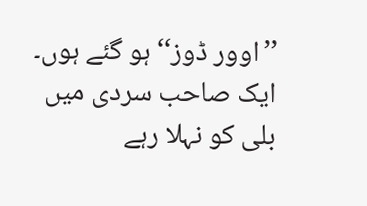’’اوور ڈوز‘‘ ہو گئے ہوں۔ ایک صاحب سردی میں بلی کو نہلا رہے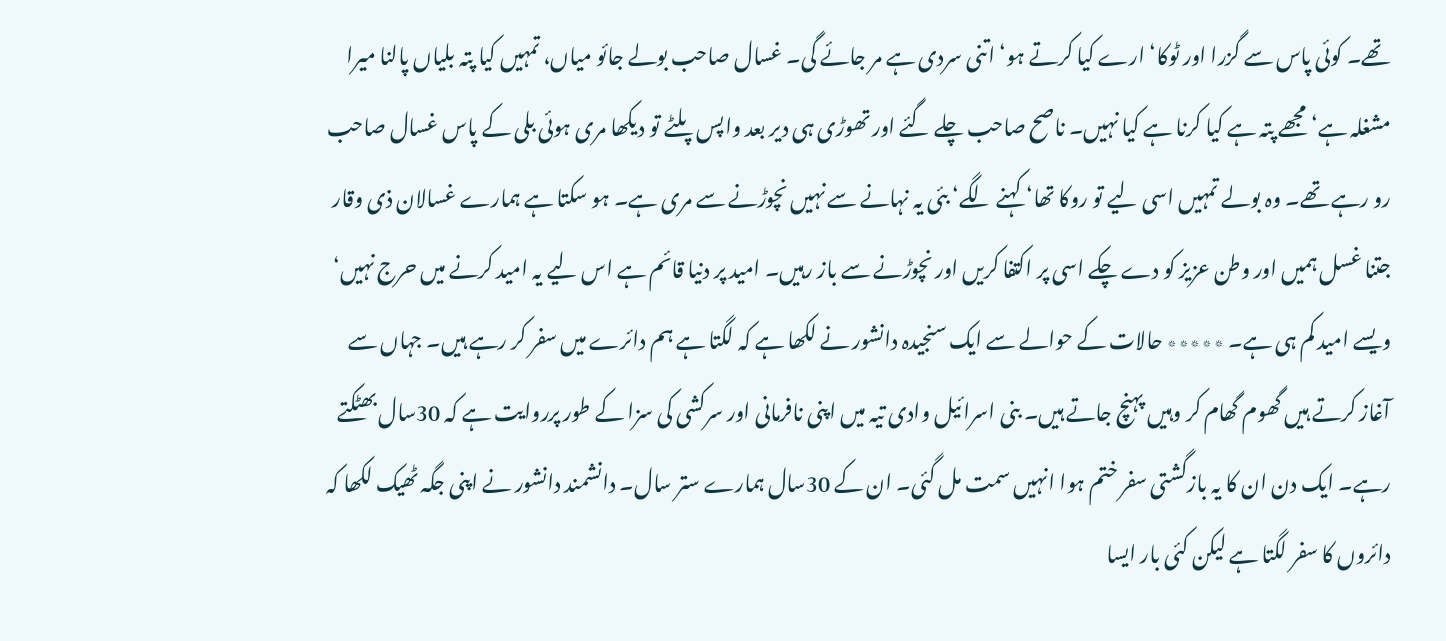تھے۔ کوئی پاس سے گزرا اور ٹوکا‘ ارے کیا کرتے ہو‘ اتنی سردی ہے مر جائے گی۔ غسال صاحب بولے جائو میاں، تمہیں کیا پتہ بلیاں پالنا میرا مشغلہ ہے‘ مجھے پتہ ہے کیا کرنا ہے کیا نہیں۔ ناصح صاحب چلے گئے اور تھوڑی ہی دیر بعد واپس پلٹے تو دیکھا مری ہوئی بلی کے پاس غسال صاحب رو رہے تھے۔ وہ بولے تمہیں اسی لیے تو روکا تھا‘ کہنے لگے‘ بئی یہ نہانے سے نہیں نچوڑنے سے مری ہے۔ ہو سکتا ہے ہمارے غسالان ذی وقار جتنا غسل ہمیں اور وطن عزیز کو دے چکے اسی پر اکتفا کریں اور نچوڑنے سے باز رہیں۔ امید پر دنیا قائم ہے اس لیے یہ امید کرنے میں حرج نہیں‘ ویسے امید کم ہی ہے۔ ٭٭٭٭٭ حالات کے حوالے سے ایک سنجیدہ دانشور نے لکھا ہے کہ لگتا ہے ہم دائرے میں سفر کر رہے ہیں۔ جہاں سے آغاز کرتے ہیں گھوم گھام کر وہیں پہنچ جاتے ہیں۔ بنی اسرائیل وادی تیہ میں اپنی نافرمانی اور سرکشی کی سزا کے طور پرروایت ہے کہ 30سال بھٹکتے رہے۔ ایک دن ان کا یہ بازگشتی سفر ختم ہوا انہیں سمت مل گئی۔ ان کے 30سال ہمارے ستر سال۔ دانشمند دانشور نے اپنی جگہ ٹھیک لکھا کہ دائروں کا سفر لگتا ہے لیکن کئی بار ایسا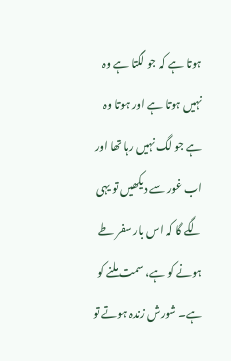ہوتا ہے کہ جو لگتا ہے وہ نہیں ہوتا ہے اور ہوتا وہ ہے جو لگ نہیں رہا تھا اور اب غور سے دیکھیں تو یہی لگے گا کہ اس بار سفر طے ہونے کو ہے، سمت ملنے کو ہے۔ شورش زندہ ہوتے تو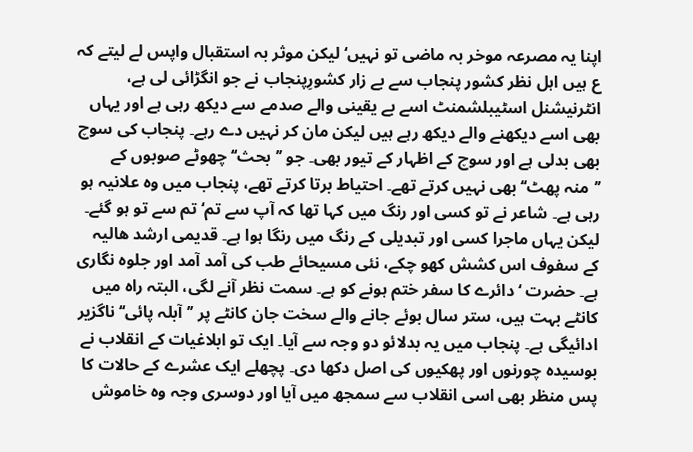اپنا یہ مصرعہ موخر بہ ماضی تو نہیں‘ لیکن موثر بہ استقبال واپس لے لیتے کہ ع ہیں اہل نظر کشور پنجاب سے بے زار کشورِپنجاب نے جو انگڑائی لی ہے، انٹرنیشنل اسٹیبلشمنٹ اسے بے یقینی والے صدمے سے دیکھ رہی ہے اور یہاں بھی اسے دیکھنے والے دیکھ رہے ہیں لیکن مان کر نہیں دے رہے۔ پنجاب کی سوچ بھی بدلی ہے اور سوچ کے اظہار کے تیور بھی۔ جو ’’بحث‘‘ چھوٹے صوبوں کے ’’منہ پھٹ‘‘ بھی نہیں کرتے تھے۔ احتیاط برتا کرتے تھے، پنجاب میں وہ علانیہ ہو رہی ہے۔ شاعر نے تو کسی اور رنگ میں کہا تھا کہ آپ سے تم‘تم سے تو ہو گئے۔ لیکن یہاں ماجرا کسی اور تبدیلی کے رنگ میں رنگا ہوا ہے۔ قدیمی ارشد ھالیہ کے سفوف اس کشش کھو چکے، نئی مسیحائے طب کی آمد آمد اور جلوہ نگاری ہے۔ حضرت ‘ دائرے کا سفر ختم ہونے کو ہے۔ سمت نظر آنے لگی، البتہ راہ میں کانٹے بہت ہیں، ستر سال بوئے جانے والے سخت جان کانٹے پر ’’آبلہ پائی‘‘ ناگزیر ادائیگی ہے۔ پنجاب میں یہ بدلائو دو وجہ سے آیا۔ ایک تو ابلاغیات کے انقلاب نے بوسیدہ چورنوں اور پھکیوں کی اصل دکھا دی۔ پچھلے ایک عشرے کے حالات کا پس منظر بھی اسی انقلاب سے سمجھ میں آیا اور دوسری وجہ وہ خاموش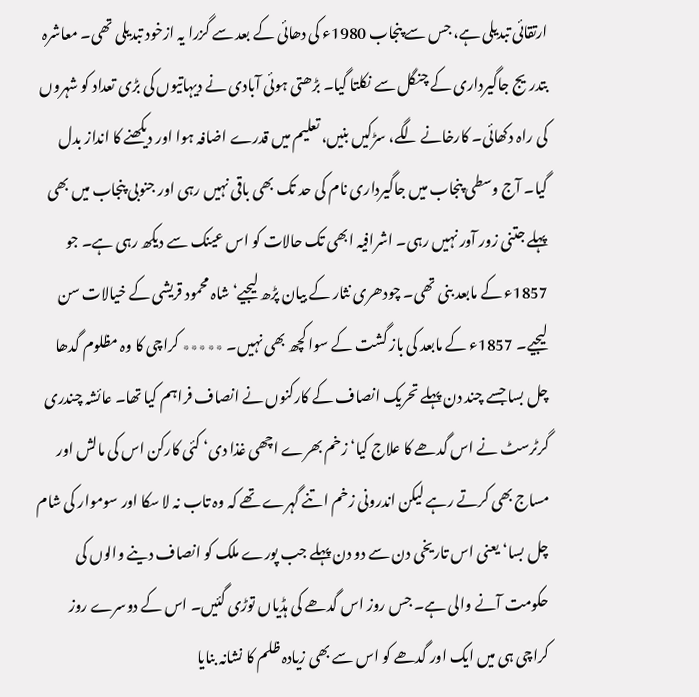ارتقائی تبدیلی ہے، جس سے پنجاب 1980ء کی دھائی کے بعد سے گزرا یہ ازخود تبدیلی تھی۔ معاشرہ بتدریج جاگیرداری کے چنگل سے نکلتا گیا۔ بڑھتی ہوئی آبادی نے دیہاتیوں کی بڑی تعداد کو شہروں کی راہ دکھائی۔ کارخانے لگے، سڑکیں بنیں، تعلیم میں قدرے اضافہ ہوا اور دیکھنے کا انداز بدل گیا۔ آج وسطی پنجاب میں جاگیرداری نام کی حد تک بھی باقی نہیں رہی اور جنوبی پنجاب میں بھی پہلے جتنی زور آور نہیں رہی۔ اشرافیہ ابھی تک حالات کو اس عینک سے دیکھ رہی ہے۔ جو 1857ء کے مابعد بنی تھی۔ چودھری نثار کے بیان پڑھ لیجیے‘ شاہ محمود قریشی کے خیالات سن لیجیے۔ 1857ء کے مابعد کی باز گشت کے سوا کچھ بھی نہیں۔ ٭٭٭٭٭ کراچی کا وہ مظلوم گدھا چل بسا جسے چند دن پہلے تحریک انصاف کے کارکنوں نے انصاف فراہم کیا تھا۔ عائشہ چندری گرٹرسٹ نے اس گدھے کا علاج کیا‘ زخم بھرے اچھی غذا دی‘ کئی کارکن اس کی مالش اور مساج بھی کرتے رہے لیکن اندرونی زخم اتنے گہرے تھے کہ وہ تاب نہ لا سکا اور سوموار کی شام چل بسا‘ یعنی اس تاریخی دن سے دو دن پہلے جب پورے ملک کو انصاف دینے والوں کی حکومت آنے والی ہے۔ جس روز اس گدھے کی ہڈیاں توڑی گئیں۔ اس کے دوسرے روز کراچی ہی میں ایک اور گدھے کو اس سے بھی زیادہ ظلم کا نشانہ بنایا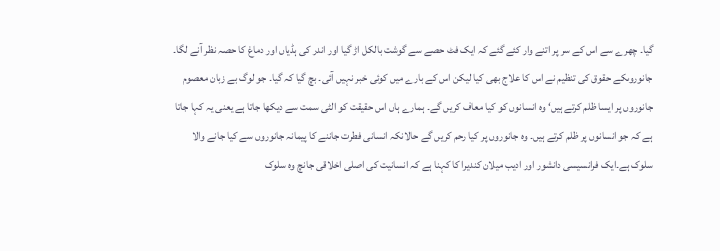گیا۔ چھرے سے اس کے سر پر اتنے وار کئے گئے کہ ایک فٹ حصے سے گوشت بالکل اڑ گیا اور اندر کی ہڈیاں اور دماغ کا حصہ نظر آنے لگا۔ جانوروںکے حقوق کی تنظیم نے اس کا علاج بھی کیا لیکن اس کے بارے میں کوئی خبر نہیں آئی۔ بچ گیا کہ گیا۔ جو لوگ بے زبان معصوم جانوروں پر ایسا ظلم کرتے ہیں‘ وہ انسانوں کو کیا معاف کریں گے۔ ہمارے ہاں اس حقیقت کو الٹی سمت سے دیکھا جاتا ہے یعنی یہ کہا جاتا ہے کہ جو انسانوں پر ظلم کرتے ہیں۔ وہ جانوروں پر کیا رحم کریں گے حالانکہ انسانی فطرت جاننے کا پیمانہ جانوروں سے کیا جانے والا سلوک ہے۔ایک فرانسیسی دانشور اور ادیب میلان کندیرا کا کہنا ہے کہ انسانیت کی اصلی اخلاقی جانچ وہ سلوک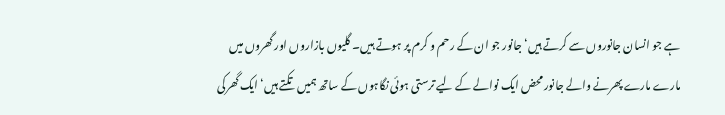ہے جو انسان جانوروں سے کرتے ہیں‘ جانور جو ان کے رحم و کرم پر ہوتے ہیں۔ گلیوں بازاروں اور گھروں میں مارے مارے پھرنے والے جانور محض ایک نوالے کے لیے ترستی ہوئی نگاہوں کے ساتھ ہمیں تکتے ہیں‘ ایک گھرکی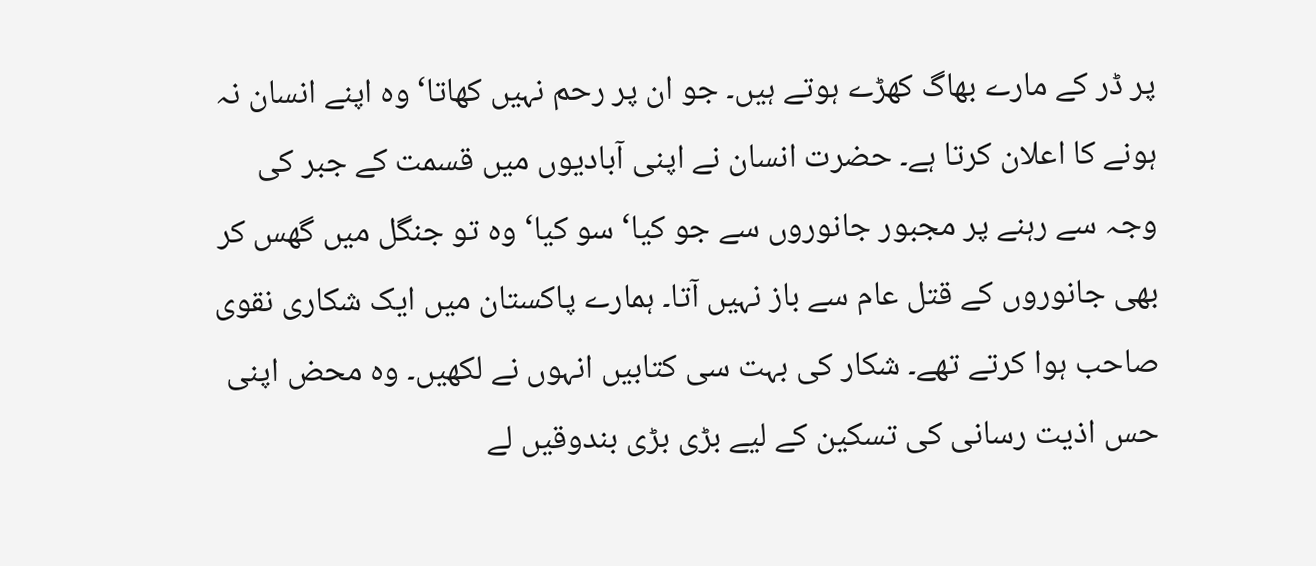پر ڈر کے مارے بھاگ کھڑے ہوتے ہیں۔ جو ان پر رحم نہیں کھاتا‘ وہ اپنے انسان نہ ہونے کا اعلان کرتا ہے۔ حضرت انسان نے اپنی آبادیوں میں قسمت کے جبر کی وجہ سے رہنے پر مجبور جانوروں سے جو کیا‘ سو کیا‘ وہ تو جنگل میں گھس کر بھی جانوروں کے قتل عام سے باز نہیں آتا۔ ہمارے پاکستان میں ایک شکاری نقوی صاحب ہوا کرتے تھے۔ شکار کی بہت سی کتابیں انہوں نے لکھیں۔ وہ محض اپنی حس اذیت رسانی کی تسکین کے لیے بڑی بڑی بندوقیں لے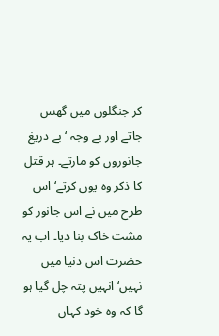کر جنگلوں میں گھس جاتے اور بے وجہ ‘ بے دریغ جانوروں کو مارتے۔ ہر قتل کا ذکر وہ یوں کرتے‘ اس طرح میں نے اس جانور کو مشت خاک بنا دیا۔ اب یہ حضرت اس دنیا میں نہیں‘ انہیں پتہ چل گیا ہو گا کہ وہ خود کہاں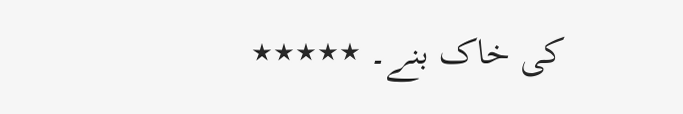کی خاک بنے۔ ٭٭٭٭٭